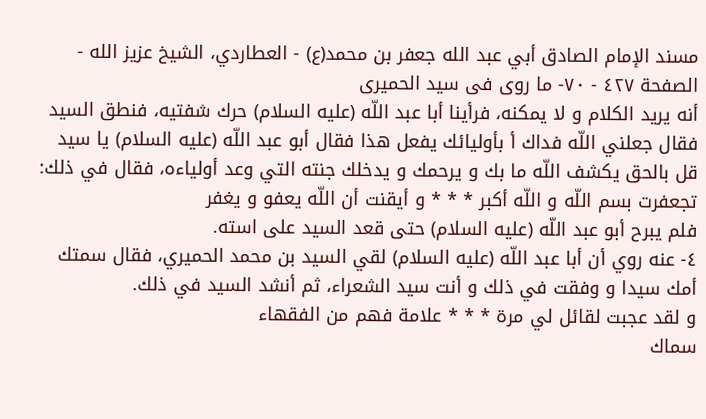مسند الإمام الصادق أبي عبد الله جعفر بن محمد(ع) - العطاردي، الشيخ عزيز الله - الصفحة ٤٢٧ - ٧٠- ما روى فى سيد الحميرى
أنه يريد الكلام و لا يمكنه، فرأينا أبا عبد اللّه (عليه السلام) حرك شفتيه، فنطق السيد فقال جعلني اللّه فداك أ بأوليائك يفعل هذا فقال أبو عبد اللّه (عليه السلام) يا سيد قل بالحق يكشف اللّه ما بك و يرحمك و يدخلك جنته التي وعد أولياءه، فقال في ذلك:
تجعفرت بسم اللّه و اللّه أكبر * * * و أيقنت أن اللّه يعفو و يغفر
فلم يبرح أبو عبد اللّه (عليه السلام) حتى قعد السيد على استه.
٤- عنه روي أن أبا عبد اللّه (عليه السلام) لقي السيد بن محمد الحميري، فقال سمتك أمك سيدا و وفقت في ذلك و أنت سيد الشعراء، ثم أنشد السيد في ذلك.
و لقد عجبت لقائل لي مرة * * * علامة فهم من الفقهاء
سماك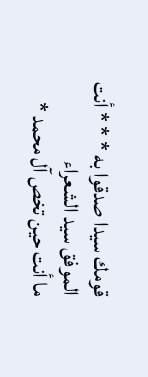قومك سيدا صدقوا به * * * أنت الموفق سيد الشعراء
ما أنت حين تخص آل محمد *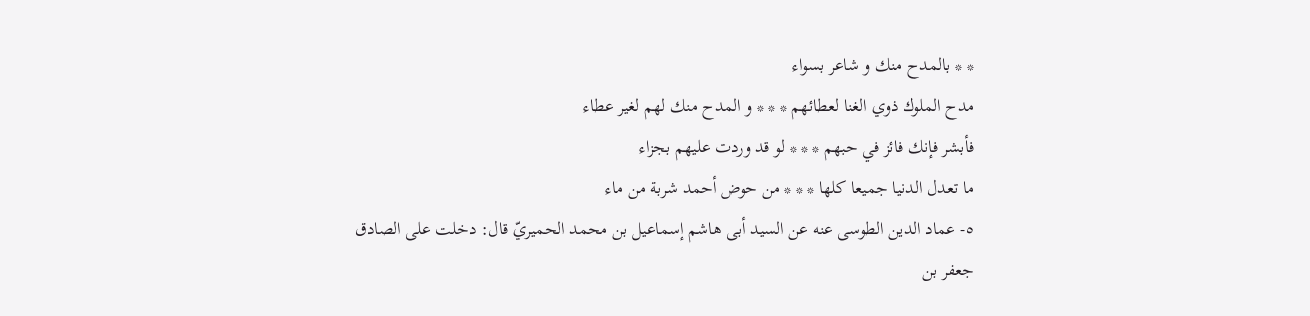* * بالمدح منك و شاعر بسواء
مدح الملوك ذوي الغنا لعطائهم * * * و المدح منك لهم لغير عطاء
فأبشر فإنك فائز في حبهم * * * لو قد وردت عليهم بجزاء
ما تعدل الدنيا جميعا كلها * * * من حوض أحمد شربة من ماء
٥- عماد الدين الطوسى عنه عن السيد أبى هاشم إسماعيل بن محمد الحميريّ قال: دخلت على الصادق جعفر بن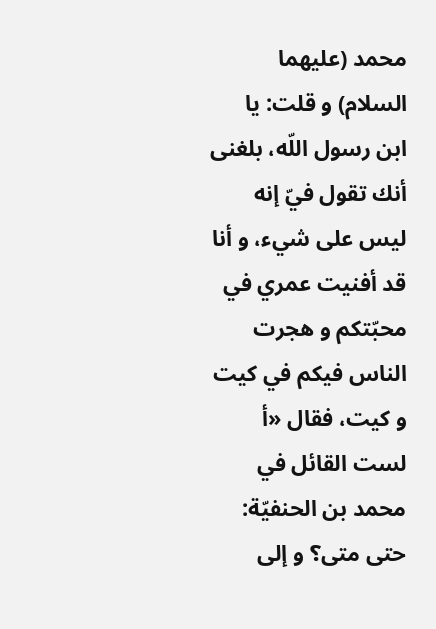محمد (عليهما السلام) و قلت: يا ابن رسول اللّه، بلغنى أنك تقول فيّ إنه ليس على شيء، و أنا قد أفنيت عمري في محبّتكم و هجرت الناس فيكم في كيت و كيت، فقال «أ لست القائل في محمد بن الحنفيّة:
حتى متى؟ و إلى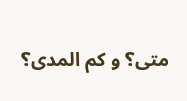متى؟ و كم المدى؟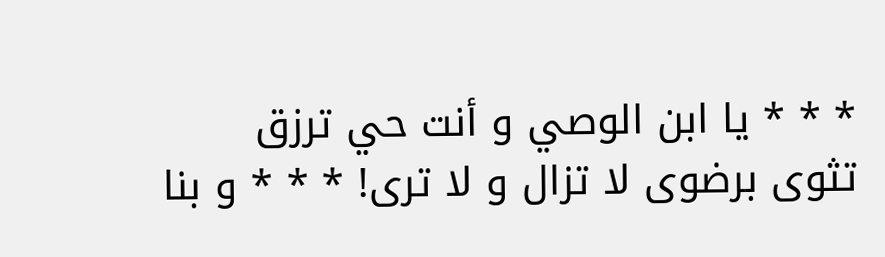* * * يا ابن الوصي و أنت حي ترزق
تثوى برضوى لا تزال و لا ترى! * * * و بنا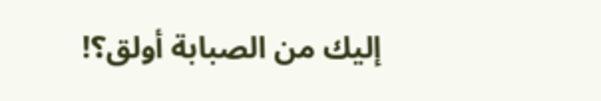إليك من الصبابة أولق؟!